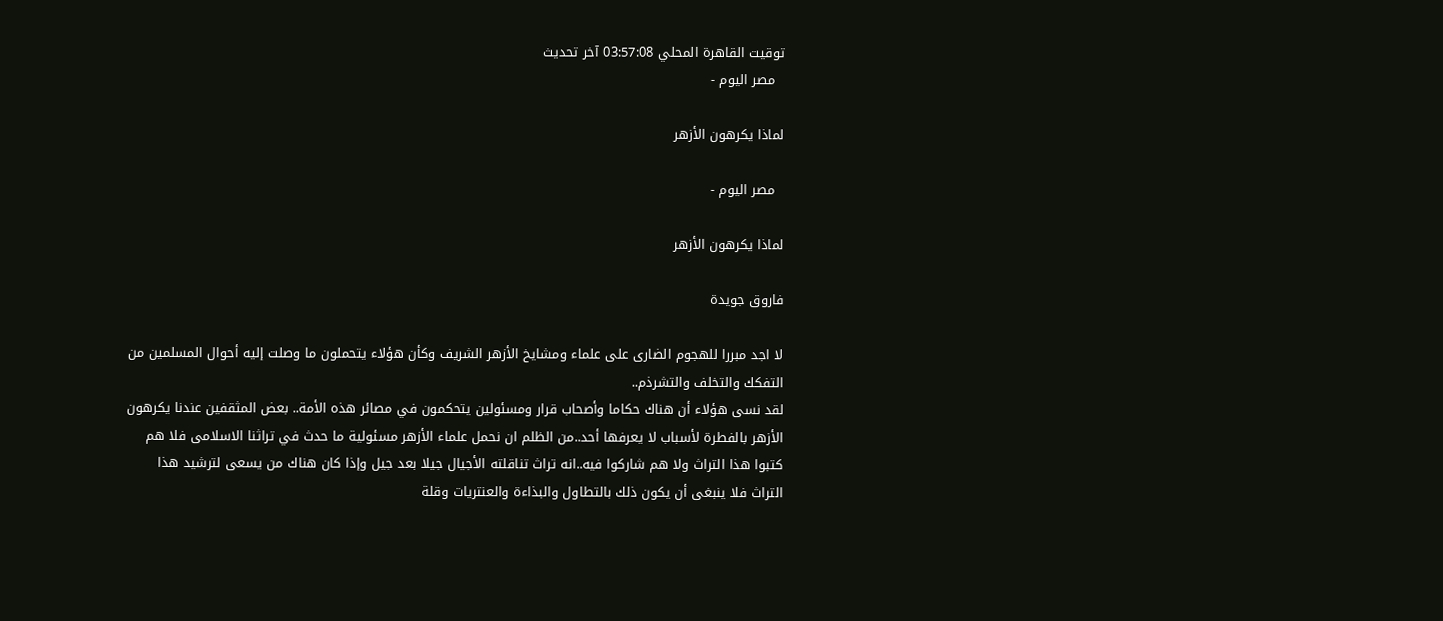توقيت القاهرة المحلي 03:57:08 آخر تحديث
  مصر اليوم -

لماذا يكرهون الأزهر

  مصر اليوم -

لماذا يكرهون الأزهر

فاروق جويدة

لا اجد مبررا للهجوم الضارى على علماء ومشايخ الأزهر الشريف وكأن هؤلاء يتحملون ما وصلت إليه أحوال المسلمين من التفكك والتخلف والتشرذم..
لقد نسى هؤلاء أن هناك حكاما وأصحاب قرار ومسئولين يتحكمون في مصائر هذه الأمة.. بعض المثقفين عندنا يكرهون الأزهر بالفطرة لأسباب لا يعرفها أحد..من الظلم ان نحمل علماء الأزهر مسئولية ما حدث في تراثنا الاسلامى فلا هم كتبوا هذا التراث ولا هم شاركوا فيه..انه تراث تناقلته الأجيال جيلا بعد جيل وإذا كان هناك من يسعى لترشيد هذا التراث فلا ينبغى أن يكون ذلك بالتطاول والبذاءة والعنتريات وقلة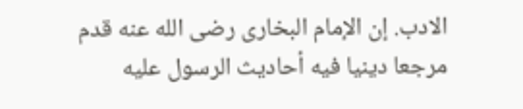الادب. إن الإمام البخارى رضى الله عنه قدم مرجعا دينيا فيه أحاديث الرسول عليه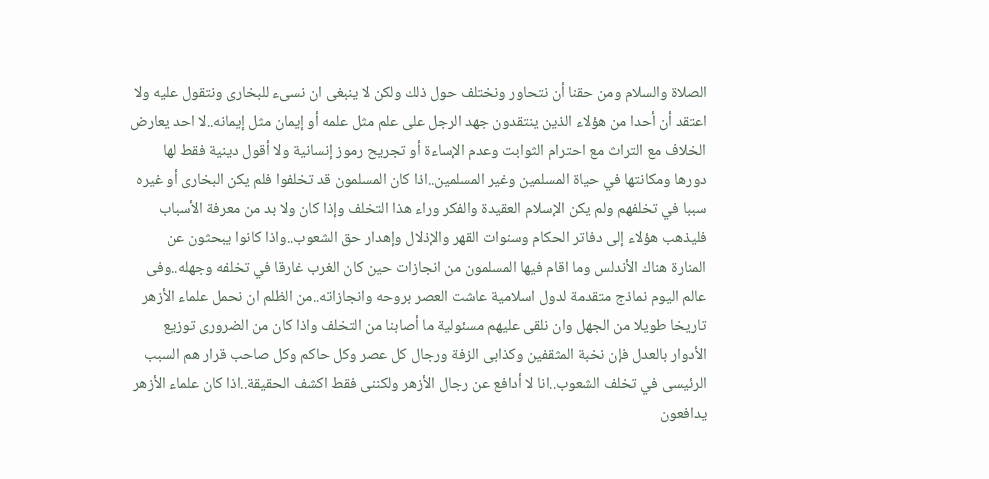الصلاة والسلام ومن حقنا أن نتحاور ونختلف حول ذلك ولكن لا ينبغى ان نسىء للبخارى ونتقول عليه ولا اعتقد أن أحدا من هؤلاء الذين ينتقدون جهد الرجل على علم مثل علمه أو إيمان مثل إيمانه..لا احد يعارض الخلاف مع التراث مع احترام الثوابت وعدم الإساءة أو تجريح رموز إنسانية ولا أقول دينية فقط لها دورها ومكانتها في حياة المسلمين وغير المسلمين..اذا كان المسلمون قد تخلفوا فلم يكن البخارى أو غيره سببا في تخلفهم ولم يكن الإسلام العقيدة والفكر وراء هذا التخلف وإذا كان ولا بد من معرفة الأسباب فليذهب هؤلاء إلى دفاتر الحكام وسنوات القهر والإذلال وإهدار حق الشعوب..واذا كانوا يبحثون عن المنارة هناك الأندلس وما اقام فيها المسلمون من انجازات حين كان الغرب غارقا في تخلفه وجهله..وفى عالم اليوم نماذج متقدمة لدول اسلامية عاشت العصر بروحه وانجازاته..من الظلم ان نحمل علماء الأزهر تاريخا طويلا من الجهل وان نلقى عليهم مسئولية ما أصابنا من التخلف واذا كان من الضرورى توزيع الأدوار بالعدل فإن نخبة المثقفين وكذابى الزفة ورجال كل عصر وكل حاكم وكل صاحب قرار هم السبب الرئيسى في تخلف الشعوب..انا لا أدافع عن رجال الأزهر ولكننى فقط اكشف الحقيقة..اذا كان علماء الأزهر يدافعون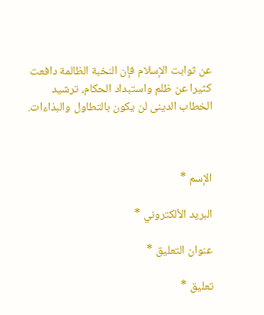عن ثوابت الإسلام فإن النخبة الظالمة دافعت كثيرا عن ظلم واستبداد الحكام، ترشيد الخطاب الدينى لن يكون بالتطاول والبذاءات.



الإسم *

البريد الألكتروني *

عنوان التعليق *

تعليق *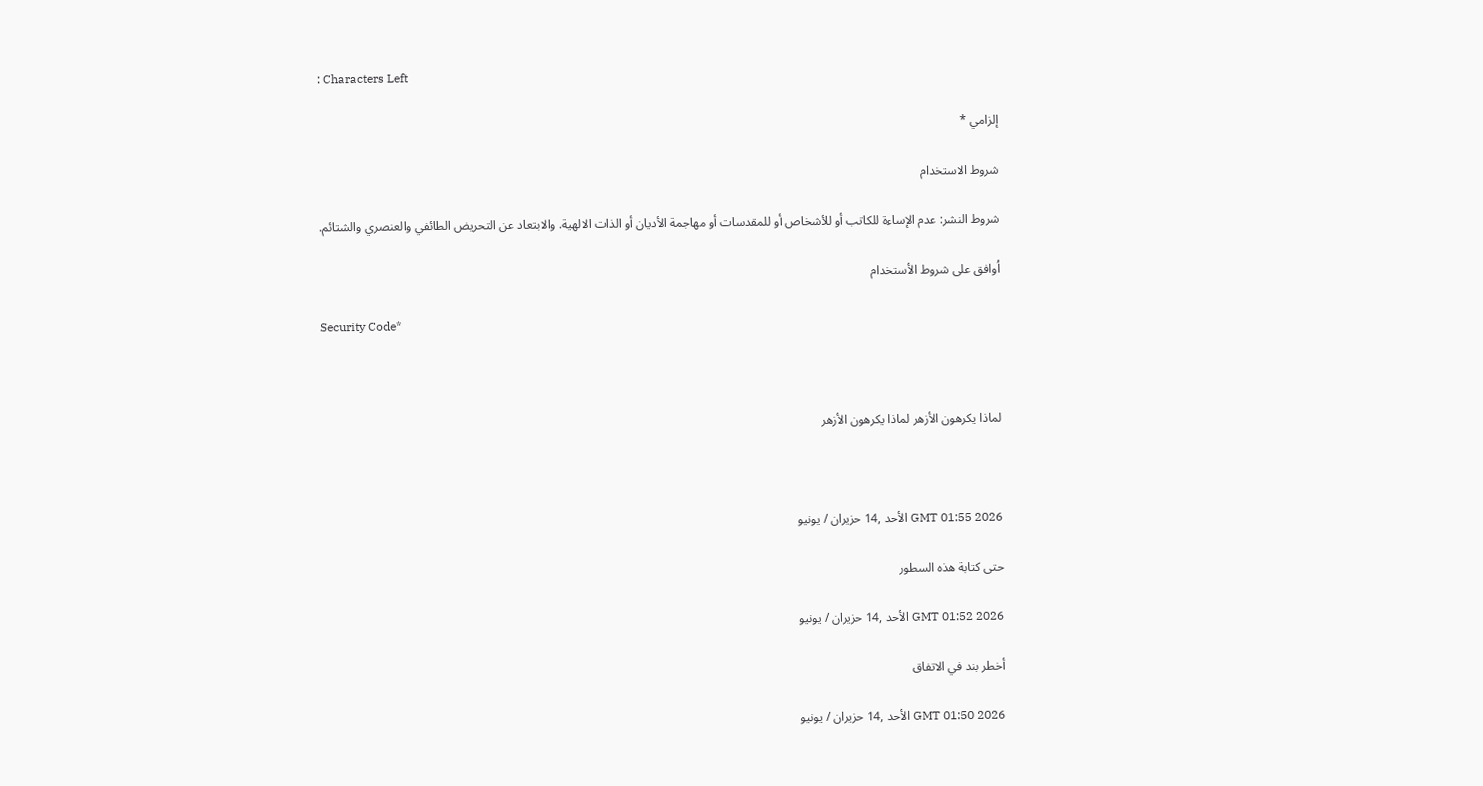: Characters Left

إلزامي *

شروط الاستخدام

شروط النشر: عدم الإساءة للكاتب أو للأشخاص أو للمقدسات أو مهاجمة الأديان أو الذات الالهية. والابتعاد عن التحريض الطائفي والعنصري والشتائم.

اُوافق على شروط الأستخدام

Security Code*



لماذا يكرهون الأزهر لماذا يكرهون الأزهر



GMT 01:55 2026 الأحد ,14 حزيران / يونيو

حتى كتابة هذه السطور

GMT 01:52 2026 الأحد ,14 حزيران / يونيو

أخطر بند في الاتفاق

GMT 01:50 2026 الأحد ,14 حزيران / يونيو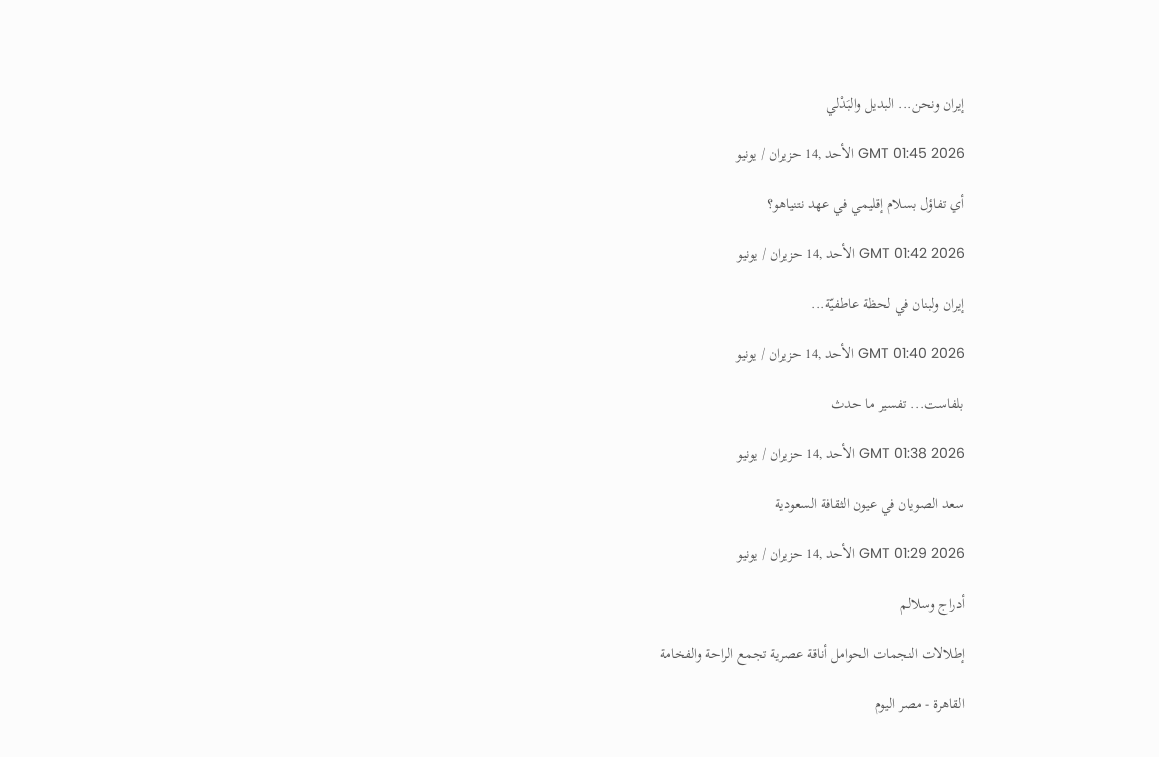إيران ونحن... البديل والبَدْلي

GMT 01:45 2026 الأحد ,14 حزيران / يونيو

أي تفاؤل بسلام إقليمي في عهد نتنياهو؟

GMT 01:42 2026 الأحد ,14 حزيران / يونيو

إيران ولبنان في لحظة عاطفيّة...

GMT 01:40 2026 الأحد ,14 حزيران / يونيو

بلفاست... تفسير ما حدث

GMT 01:38 2026 الأحد ,14 حزيران / يونيو

سعد الصويان في عيون الثقافة السعودية

GMT 01:29 2026 الأحد ,14 حزيران / يونيو

أدراج وسلالم

إطلالات النجمات الحوامل أناقة عصرية تجمع الراحة والفخامة

القاهرة - مصر اليوم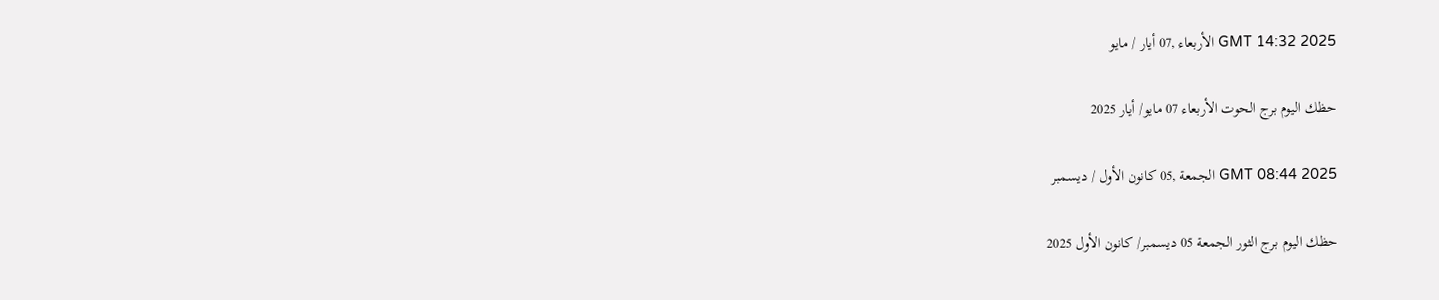GMT 14:32 2025 الأربعاء ,07 أيار / مايو

حظك اليوم برج الحوت الأربعاء 07 مايو/ أيار 2025

GMT 08:44 2025 الجمعة ,05 كانون الأول / ديسمبر

حظك اليوم برج الثور الجمعة 05 ديسمبر/ كانون الأول 2025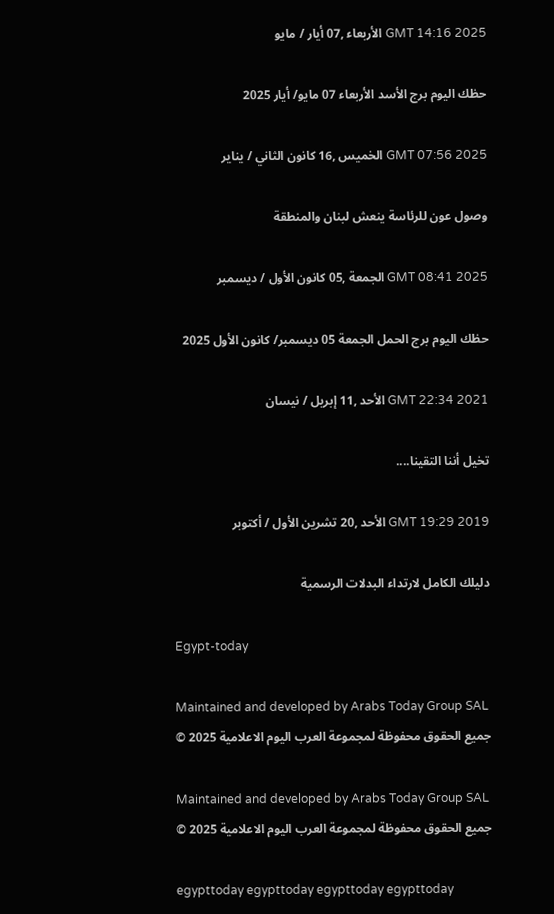GMT 14:16 2025 الأربعاء ,07 أيار / مايو

حظك اليوم برج الأسد الأربعاء 07 مايو/ أيار 2025

GMT 07:56 2025 الخميس ,16 كانون الثاني / يناير

وصول عون للرئاسة ينعش لبنان والمنطقة

GMT 08:41 2025 الجمعة ,05 كانون الأول / ديسمبر

حظك اليوم برج الحمل الجمعة 05 ديسمبر/ كانون الأول 2025

GMT 22:34 2021 الأحد ,11 إبريل / نيسان

تخيل أننا التقينا....

GMT 19:29 2019 الأحد ,20 تشرين الأول / أكتوبر

دليلك الكامل لارتداء البدلات الرسمية

Egypt-today

Maintained and developed by Arabs Today Group SAL
جميع الحقوق محفوظة لمجموعة العرب اليوم الاعلامية 2025 ©

Maintained and developed by Arabs Today Group SAL
جميع الحقوق محفوظة لمجموعة العرب اليوم الاعلامية 2025 ©

egypttoday egypttoday egypttoday egypttoday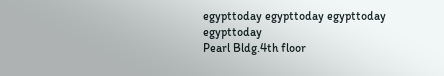egypttoday egypttoday egypttoday
egypttoday
Pearl Bldg.4th floor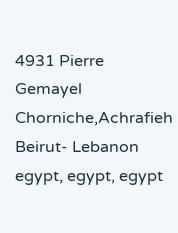4931 Pierre Gemayel Chorniche,Achrafieh Beirut- Lebanon
egypt, egypt, egypt